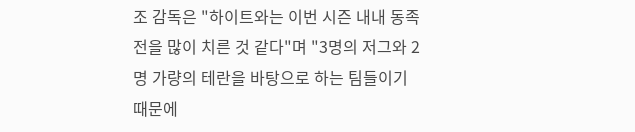조 감독은 "하이트와는 이번 시즌 내내 동족전을 많이 치른 것 같다"며 "3명의 저그와 2명 가량의 테란을 바탕으로 하는 팀들이기 때문에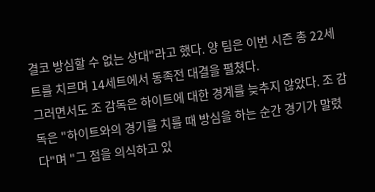결코 방심할 수 없는 상대"라고 했다. 양 팀은 이번 시즌 총 22세트를 치르며 14세트에서 동족전 대결을 펼쳤다.
그러면서도 조 감독은 하이트에 대한 경계를 늦추지 않았다. 조 감독은 "하이트와의 경기를 치를 때 방심을 하는 순간 경기가 말렸다"며 "그 점을 의식하고 있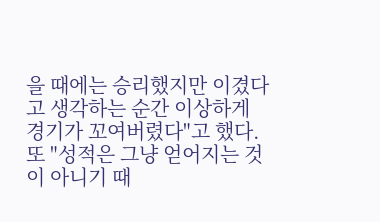을 때에는 승리했지만 이겼다고 생각하는 순간 이상하게 경기가 꼬여버렸다"고 했다. 또 "성적은 그냥 얻어지는 것이 아니기 때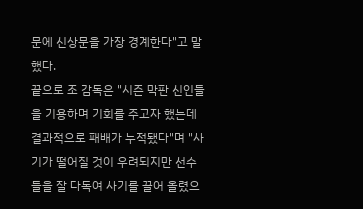문에 신상문을 가장 경계한다"고 말했다.
끝으로 조 감독은 "시즌 막판 신인들을 기용하며 기회를 주고자 했는데 결과적으로 패배가 누적됐다"며 "사기가 떨어질 것이 우려되지만 선수들을 잘 다독여 사기를 끌어 올렸으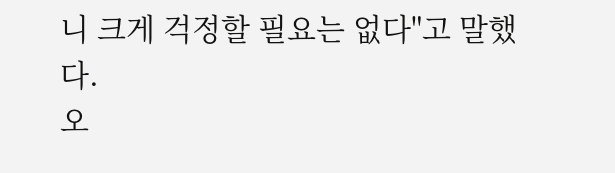니 크게 걱정할 필요는 없다"고 말했다.
오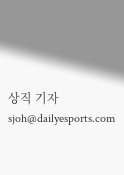상직 기자 sjoh@dailyesports.com